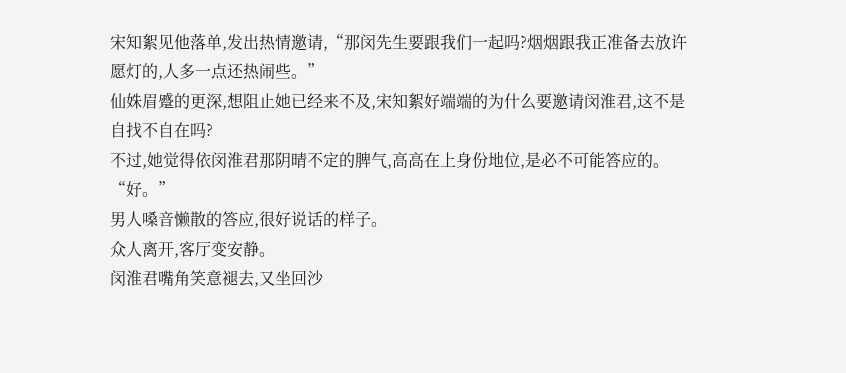宋知絮见他落单,发出热情邀请,“那闵先生要跟我们一起吗?烟烟跟我正准备去放许愿灯的,人多一点还热闹些。”
仙姝眉蹙的更深,想阻止她已经来不及,宋知絮好端端的为什么要邀请闵淮君,这不是自找不自在吗?
不过,她觉得依闵淮君那阴晴不定的脾气,高高在上身份地位,是必不可能答应的。
“好。”
男人嗓音懒散的答应,很好说话的样子。
众人离开,客厅变安静。
闵淮君嘴角笑意褪去,又坐回沙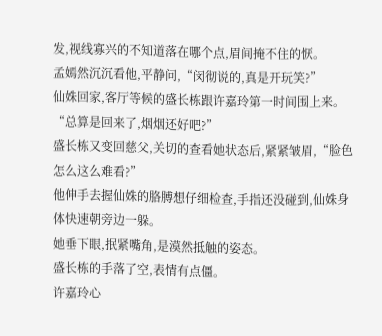发,视线寡兴的不知道落在哪个点,眉间掩不住的恹。
孟嫣然沉沉看他,平静问,“闵彻说的,真是开玩笑?”
仙姝回家,客厅等候的盛长栋跟许嘉玲第一时间围上来。
“总算是回来了,烟烟还好吧?”
盛长栋又变回慈父,关切的查看她状态后,紧紧皱眉,“脸色怎么这么难看?”
他伸手去握仙姝的胳膊想仔细检查,手指还没碰到,仙姝身体快速朝旁边一躲。
她垂下眼,抿紧嘴角,是漠然抵触的姿态。
盛长栋的手落了空,表情有点僵。
许嘉玲心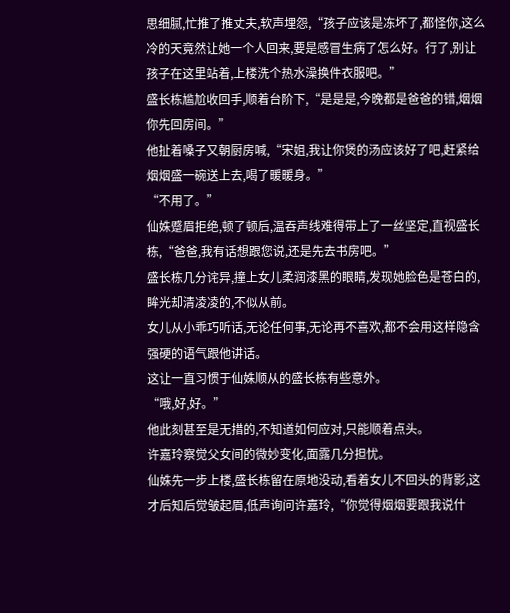思细腻,忙推了推丈夫,软声埋怨,“孩子应该是冻坏了,都怪你,这么冷的天竟然让她一个人回来,要是感冒生病了怎么好。行了,别让孩子在这里站着,上楼洗个热水澡换件衣服吧。”
盛长栋尴尬收回手,顺着台阶下,“是是是,今晚都是爸爸的错,烟烟你先回房间。”
他扯着嗓子又朝厨房喊,“宋姐,我让你煲的汤应该好了吧,赶紧给烟烟盛一碗送上去,喝了暖暖身。”
“不用了。”
仙姝蹙眉拒绝,顿了顿后,温吞声线难得带上了一丝坚定,直视盛长栋,“爸爸,我有话想跟您说,还是先去书房吧。”
盛长栋几分诧异,撞上女儿柔润漆黑的眼睛,发现她脸色是苍白的,眸光却清凌凌的,不似从前。
女儿从小乖巧听话,无论任何事,无论再不喜欢,都不会用这样隐含强硬的语气跟他讲话。
这让一直习惯于仙姝顺从的盛长栋有些意外。
“哦,好,好。”
他此刻甚至是无措的,不知道如何应对,只能顺着点头。
许嘉玲察觉父女间的微妙变化,面露几分担忧。
仙姝先一步上楼,盛长栋留在原地没动,看着女儿不回头的背影,这才后知后觉皱起眉,低声询问许嘉玲,“你觉得烟烟要跟我说什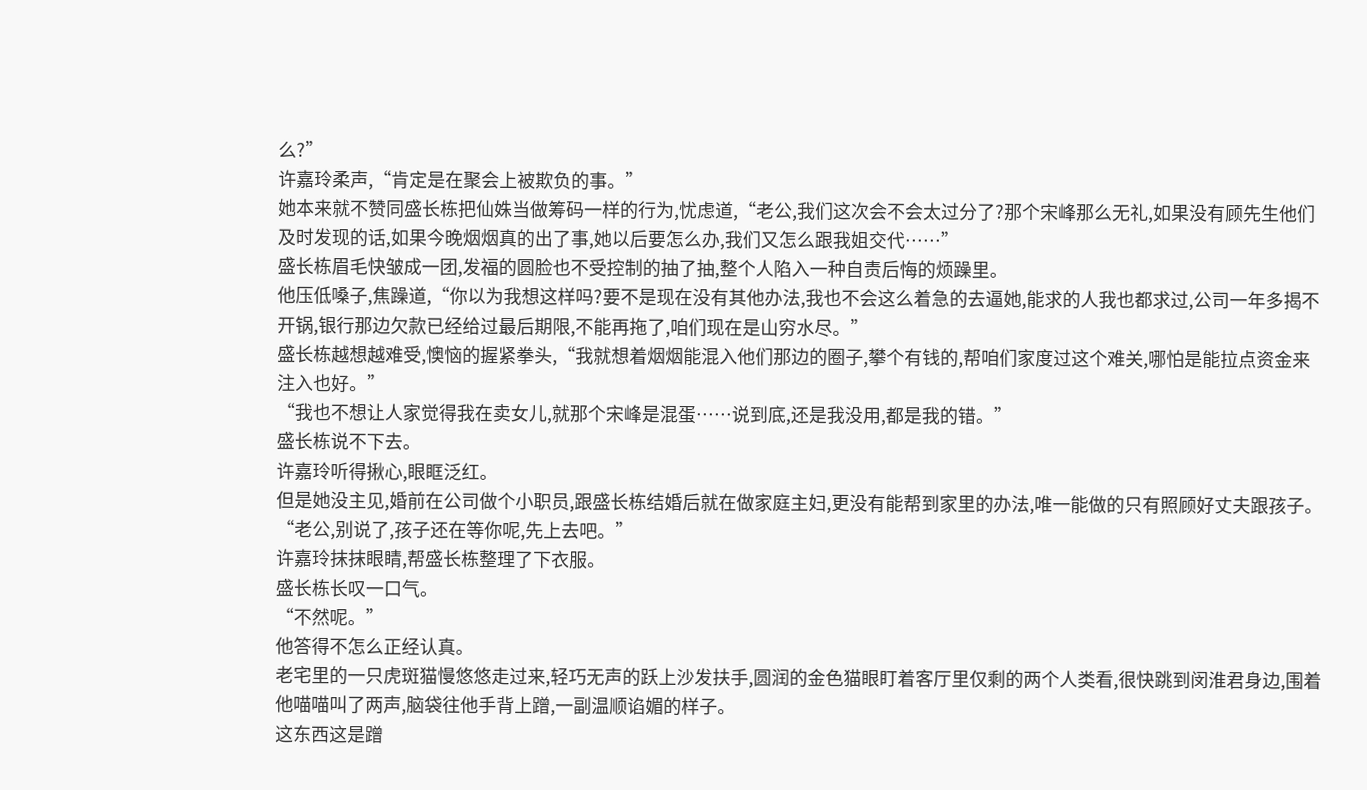么?”
许嘉玲柔声,“肯定是在聚会上被欺负的事。”
她本来就不赞同盛长栋把仙姝当做筹码一样的行为,忧虑道,“老公,我们这次会不会太过分了?那个宋峰那么无礼,如果没有顾先生他们及时发现的话,如果今晚烟烟真的出了事,她以后要怎么办,我们又怎么跟我姐交代……”
盛长栋眉毛快皱成一团,发福的圆脸也不受控制的抽了抽,整个人陷入一种自责后悔的烦躁里。
他压低嗓子,焦躁道,“你以为我想这样吗?要不是现在没有其他办法,我也不会这么着急的去逼她,能求的人我也都求过,公司一年多揭不开锅,银行那边欠款已经给过最后期限,不能再拖了,咱们现在是山穷水尽。”
盛长栋越想越难受,懊恼的握紧拳头,“我就想着烟烟能混入他们那边的圈子,攀个有钱的,帮咱们家度过这个难关,哪怕是能拉点资金来注入也好。”
“我也不想让人家觉得我在卖女儿,就那个宋峰是混蛋……说到底,还是我没用,都是我的错。”
盛长栋说不下去。
许嘉玲听得揪心,眼眶泛红。
但是她没主见,婚前在公司做个小职员,跟盛长栋结婚后就在做家庭主妇,更没有能帮到家里的办法,唯一能做的只有照顾好丈夫跟孩子。
“老公,别说了,孩子还在等你呢,先上去吧。”
许嘉玲抹抹眼睛,帮盛长栋整理了下衣服。
盛长栋长叹一口气。
“不然呢。”
他答得不怎么正经认真。
老宅里的一只虎斑猫慢悠悠走过来,轻巧无声的跃上沙发扶手,圆润的金色猫眼盯着客厅里仅剩的两个人类看,很快跳到闵淮君身边,围着他喵喵叫了两声,脑袋往他手背上蹭,一副温顺谄媚的样子。
这东西这是蹭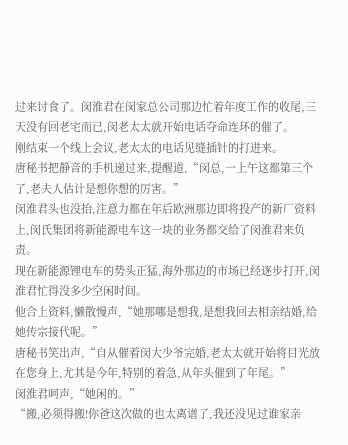过来讨食了。闵淮君在闵家总公司那边忙着年度工作的收尾,三天没有回老宅而已,闵老太太就开始电话夺命连环的催了。
刚结束一个线上会议,老太太的电话见缝插针的打进来。
唐秘书把静音的手机递过来,提醒道,“闵总,一上午这都第三个了,老夫人估计是想你想的厉害。”
闵淮君头也没抬,注意力都在年后欧洲那边即将投产的新厂资料上,闵氏集团将新能源电车这一块的业务都交给了闵淮君来负责。
现在新能源锂电车的势头正猛,海外那边的市场已经逐步打开,闵淮君忙得没多少空闲时间。
他合上资料,懒散慢声,“她那哪是想我,是想我回去相亲结婚,给她传宗接代呢。”
唐秘书笑出声,“自从催着闵大少爷完婚,老太太就开始将目光放在您身上,尤其是今年,特别的着急,从年头催到了年尾。”
闵淮君呵声,“她闲的。”
“搬,必须得搬!你爸这次做的也太离谱了,我还没见过谁家亲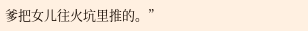爹把女儿往火坑里推的。”